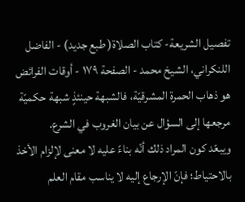تفصيل الشريعة- كتاب الصلاة( طبع جديد) - الفاضل اللنكراني، الشيخ محمد - الصفحة ١٧٩ - أوقات الفرائض
هو ذهاب الحمرة المشرقيّة، فالشبهة حينئذٍ شبهة حكميّة مرجعها إلى السؤال عن بيان الغروب في الشرع.
ويبعّد كون المراد ذلك أنّه بناءً عليه لا معنى لإلزام الأخذ بالاحتياط؛ فإنّ الإرجاع إليه لا يناسب مقام العلم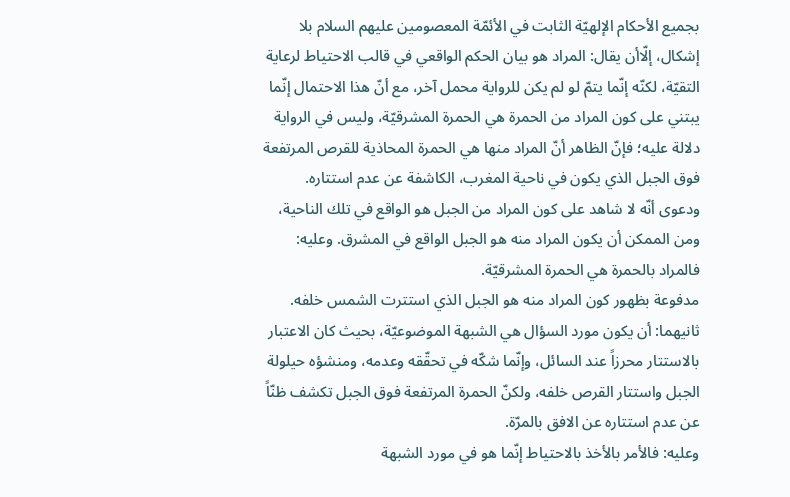بجميع الأحكام الإلهيّة الثابت في الأئمّة المعصومين عليهم السلام بلا إشكال، إلّاأن يقال: المراد هو بيان الحكم الواقعي في قالب الاحتياط لرعاية التقيّة، لكنّه إنّما يتمّ لو لم يكن للرواية محمل آخر، مع أنّ هذا الاحتمال إنّما يبتني على كون المراد من الحمرة هي الحمرة المشرقيّة، وليس في الرواية دلالة عليه؛ فإنّ الظاهر أنّ المراد منها هي الحمرة المحاذية للقرص المرتفعة فوق الجبل الذي يكون في ناحية المغرب، الكاشفة عن عدم استتاره.
ودعوى أنّه لا شاهد على كون المراد من الجبل هو الواقع في تلك الناحية، ومن الممكن أن يكون المراد منه هو الجبل الواقع في المشرق. وعليه: فالمراد بالحمرة هي الحمرة المشرقيّة.
مدفوعة بظهور كون المراد منه هو الجبل الذي استترت الشمس خلفه.
ثانيهما: أن يكون مورد السؤال هي الشبهة الموضوعيّة، بحيث كان الاعتبار بالاستتار محرزاً عند السائل، وإنّما شكّه في تحقّقه وعدمه، ومنشؤه حيلولة الجبل واستتار القرص خلفه، ولكنّ الحمرة المرتفعة فوق الجبل تكشف ظنّاً عن عدم استتاره عن الافق بالمرّة.
وعليه: فالأمر بالأخذ بالاحتياط إنّما هو في مورد الشبهة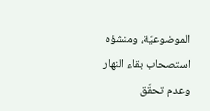الموضوعيّة، ومنشؤه استصحاب بقاء النهار وعدم تحقّق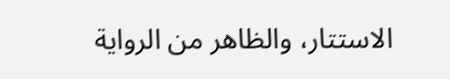الاستتار، والظاهر من الرواية